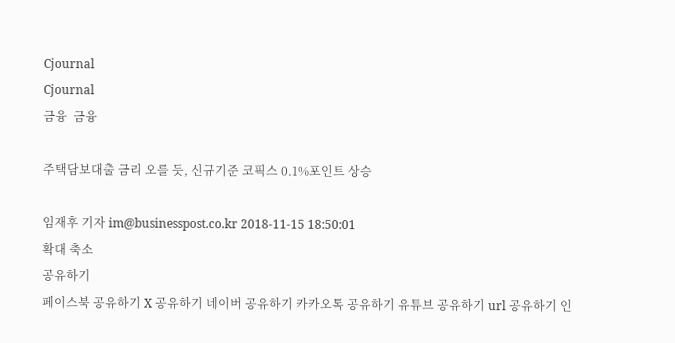Cjournal
Cjournal
금융  금융

주택담보대출 금리 오를 듯, 신규기준 코픽스 0.1%포인트 상승

임재후 기자 im@businesspost.co.kr 2018-11-15 18:50:01
확대 축소
공유하기
페이스북 공유하기 X 공유하기 네이버 공유하기 카카오톡 공유하기 유튜브 공유하기 url 공유하기 인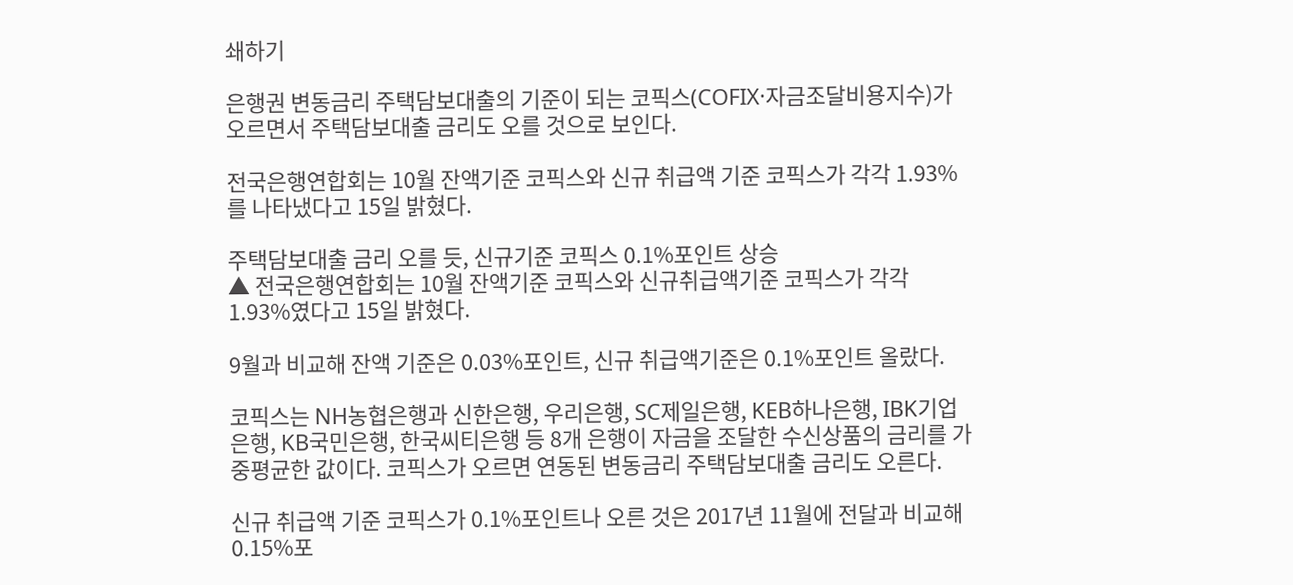쇄하기

은행권 변동금리 주택담보대출의 기준이 되는 코픽스(COFIX·자금조달비용지수)가 오르면서 주택담보대출 금리도 오를 것으로 보인다.

전국은행연합회는 10월 잔액기준 코픽스와 신규 취급액 기준 코픽스가 각각 1.93%를 나타냈다고 15일 밝혔다.

주택담보대출 금리 오를 듯, 신규기준 코픽스 0.1%포인트 상승
▲ 전국은행연합회는 10월 잔액기준 코픽스와 신규취급액기준 코픽스가 각각 1.93%였다고 15일 밝혔다.

9월과 비교해 잔액 기준은 0.03%포인트, 신규 취급액기준은 0.1%포인트 올랐다.

코픽스는 NH농협은행과 신한은행, 우리은행, SC제일은행, KEB하나은행, IBK기업은행, KB국민은행, 한국씨티은행 등 8개 은행이 자금을 조달한 수신상품의 금리를 가중평균한 값이다. 코픽스가 오르면 연동된 변동금리 주택담보대출 금리도 오른다.

신규 취급액 기준 코픽스가 0.1%포인트나 오른 것은 2017년 11월에 전달과 비교해 0.15%포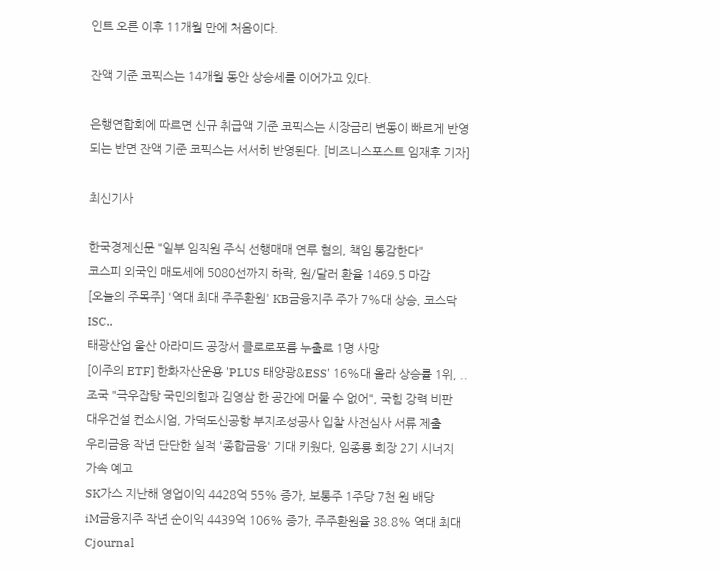인트 오른 이후 11개월 만에 처음이다.

잔액 기준 코픽스는 14개월 동안 상승세를 이어가고 있다.

은행연합회에 따르면 신규 취급액 기준 코픽스는 시장금리 변동이 빠르게 반영되는 반면 잔액 기준 코픽스는 서서히 반영된다. [비즈니스포스트 임재후 기자]

최신기사

한국경제신문 "일부 임직원 주식 선행매매 연루 혐의, 책임 통감한다"
코스피 외국인 매도세에 5080선까지 하락, 원/달러 환율 1469.5 마감
[오늘의 주목주] '역대 최대 주주환원' KB금융지주 주가 7%대 상승, 코스닥 ISC..
태광산업 울산 아라미드 공장서 클로로포름 누출로 1명 사망
[이주의 ETF] 한화자산운용 'PLUS 태양광&ESS' 16%대 올라 상승률 1위, ..
조국 "극우잡탕 국민의힘과 김영삼 한 공간에 머물 수 없어", 국힘 강력 비판
대우건설 컨소시엄, 가덕도신공항 부지조성공사 입찰 사전심사 서류 제출
우리금융 작년 단단한 실적 '종합금융' 기대 키웠다, 임종룡 회장 2기 시너지 가속 예고
SK가스 지난해 영업이익 4428억 55% 증가, 보통주 1주당 7천 원 배당
iM금융지주 작년 순이익 4439억 106% 증가, 주주환원율 38.8% 역대 최대
Cjournal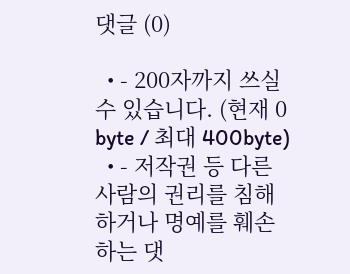댓글 (0)

  • - 200자까지 쓰실 수 있습니다. (현재 0 byte / 최대 400byte)
  • - 저작권 등 다른 사람의 권리를 침해하거나 명예를 훼손하는 댓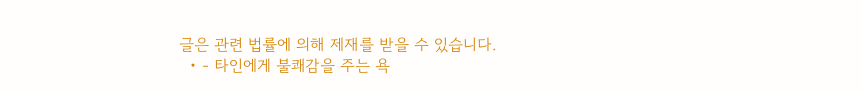글은 관련 법률에 의해 제재를 받을 수 있습니다.
  • - 타인에게 불쾌감을 주는 욕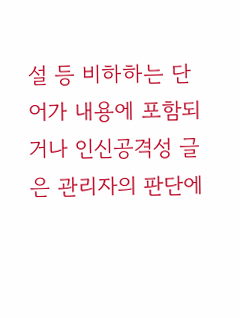설 등 비하하는 단어가 내용에 포함되거나 인신공격성 글은 관리자의 판단에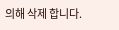의해 삭제 합니다.